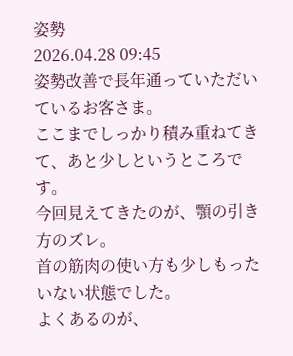姿勢
2026.04.28 09:45
姿勢改善で長年通っていただいているお客さま。
ここまでしっかり積み重ねてきて、あと少しというところです。
今回見えてきたのが、顎の引き方のズレ。
首の筋肉の使い方も少しもったいない状態でした。
よくあるのが、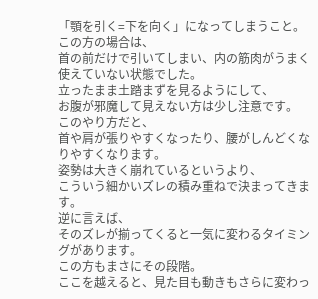「顎を引く=下を向く」になってしまうこと。
この方の場合は、
首の前だけで引いてしまい、内の筋肉がうまく使えていない状態でした。
立ったまま土踏まずを見るようにして、
お腹が邪魔して見えない方は少し注意です。
このやり方だと、
首や肩が張りやすくなったり、腰がしんどくなりやすくなります。
姿勢は大きく崩れているというより、
こういう細かいズレの積み重ねで決まってきます。
逆に言えば、
そのズレが揃ってくると一気に変わるタイミングがあります。
この方もまさにその段階。
ここを越えると、見た目も動きもさらに変わっ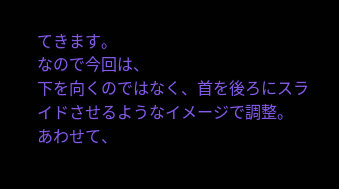てきます。
なので今回は、
下を向くのではなく、首を後ろにスライドさせるようなイメージで調整。
あわせて、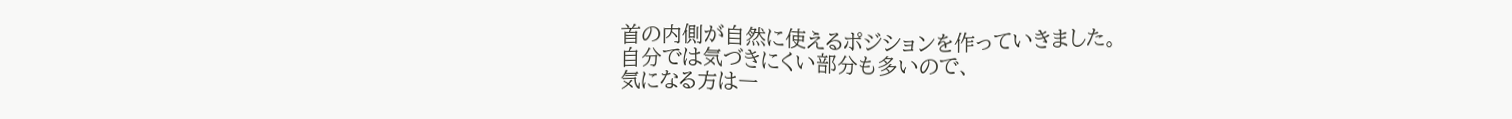首の内側が自然に使えるポジションを作っていきました。
自分では気づきにくい部分も多いので、
気になる方は一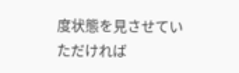度状態を見させていただければ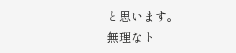と思います。
無理なト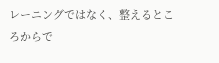レーニングではなく、整えるところからで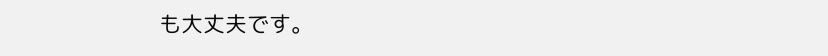も大丈夫です。